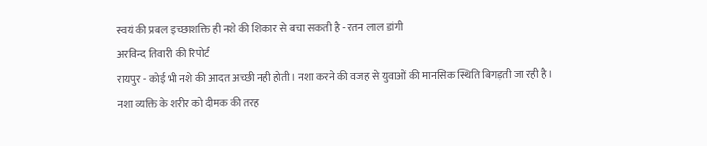स्वयं की प्रबल इच्छाशक्ति ही नशे की शिकार से बचा सकती है - रतन लाल डांगी
अरविन्द तिवारी की रिपोर्ट
रायपुर - कोई भी नशे की आदत अच्छी नही होती। नशा करने की वजह से युवाओं की मानसिक स्थिति बिगड़ती जा रही है। नशा व्यक्ति के शरीर को दीमक की तरह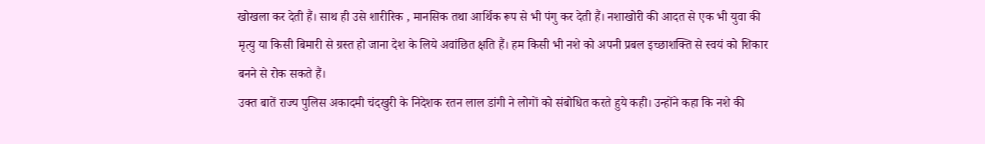खोखला कर देती हैं। साथ ही उसे शारीरिक , मानसिक तथा आर्थिक रूप से भी पंगु कर देती हैं। नशाखोरी की आदत से एक भी युवा की मृत्यु या किसी बिमारी से ग्रस्त हो जाना देश के लिये अवांछित क्षति हैं। हम किसी भी नशे को अपनी प्रबल इच्छाशक्ति से स्वयं को शिकार बनने से रोक सकते हैं।
उक्त बातें राज्य पुलिस अकादमी चंदखुरी के निदेशक रतन लाल डांगी ने लोगों को संबोधित करते हुये कही। उन्होंने कहा कि नशे की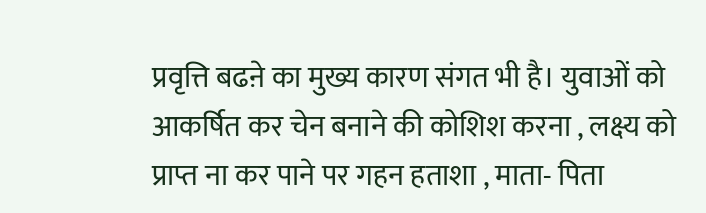प्रवृत्ति बढऩे का मुख्य कारण संगत भी है। युवाओं को आकर्षित कर चेन बनाने की कोशिश करना , लक्ष्य को प्राप्त ना कर पाने पर गहन हताशा , माता- पिता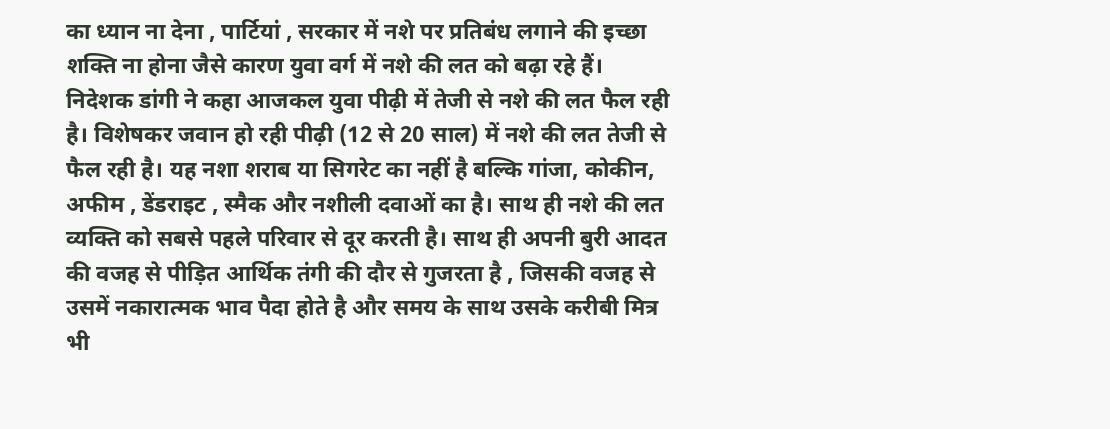का ध्यान ना देना , पार्टियां , सरकार में नशे पर प्रतिबंध लगाने की इच्छा शक्ति ना होना जैसे कारण युवा वर्ग में नशे की लत को बढ़ा रहे हैं। निदेशक डांगी ने कहा आजकल युवा पीढ़ी में तेजी से नशे की लत फैल रही है। विशेषकर जवान हो रही पीढ़ी (12 से 20 साल) में नशे की लत तेजी से फैल रही है। यह नशा शराब या सिगरेट का नहीं है बल्कि गांजा, कोकीन, अफीम , डेंडराइट , स्मैक और नशीली दवाओं का है। साथ ही नशे की लत व्यक्ति को सबसे पहले परिवार से दूर करती है। साथ ही अपनी बुरी आदत की वजह से पीड़ित आर्थिक तंगी की दौर से गुजरता है , जिसकी वजह से उसमें नकारात्मक भाव पैदा होते है और समय के साथ उसके करीबी मित्र भी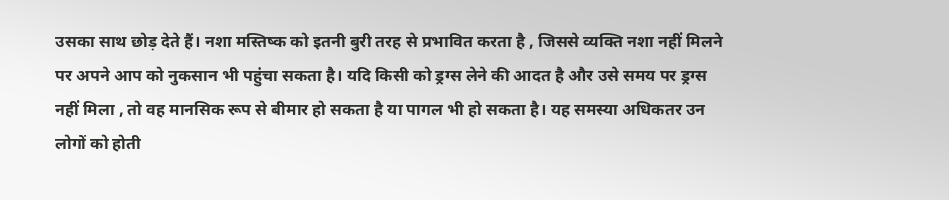उसका साथ छोड़ देते हैं। नशा मस्तिष्क को इतनी बुरी तरह से प्रभावित करता है , जिससे व्यक्ति नशा नहीं मिलने पर अपने आप को नुकसान भी पहुंचा सकता है। यदि किसी को ड्रग्स लेने की आदत है और उसे समय पर ड्रग्स नहीं मिला , तो वह मानसिक रूप से बीमार हो सकता है या पागल भी हो सकता है। यह समस्या अधिकतर उन लोगों को होती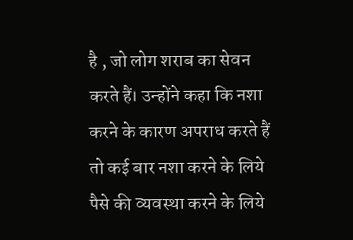है , जो लोग शराब का सेवन करते हैं। उन्होंने कहा कि नशा करने के कारण अपराध करते हैं तो कई बार नशा करने के लिये पैसे की व्यवस्था करने के लिये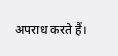अपराध करते हैं।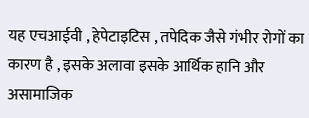यह एचआईवी , हेपेटाइटिस , तपेदिक जैसे गंभीर रोगों का कारण है , इसके अलावा इसके आर्थिक हानि और असामाजिक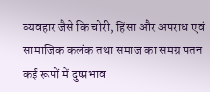व्यवहार जैसे कि चोरी, हिंसा और अपराध एवं सामाजिक कलंक तथा समाज का समग्र पतन कई रूपों में दुष्प्रभाव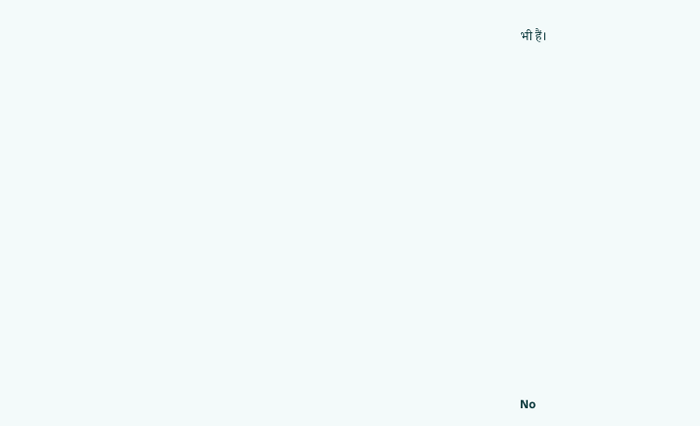भी हैं।


















No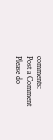comments:
Post a Comment
Please do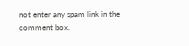not enter any spam link in the comment box.